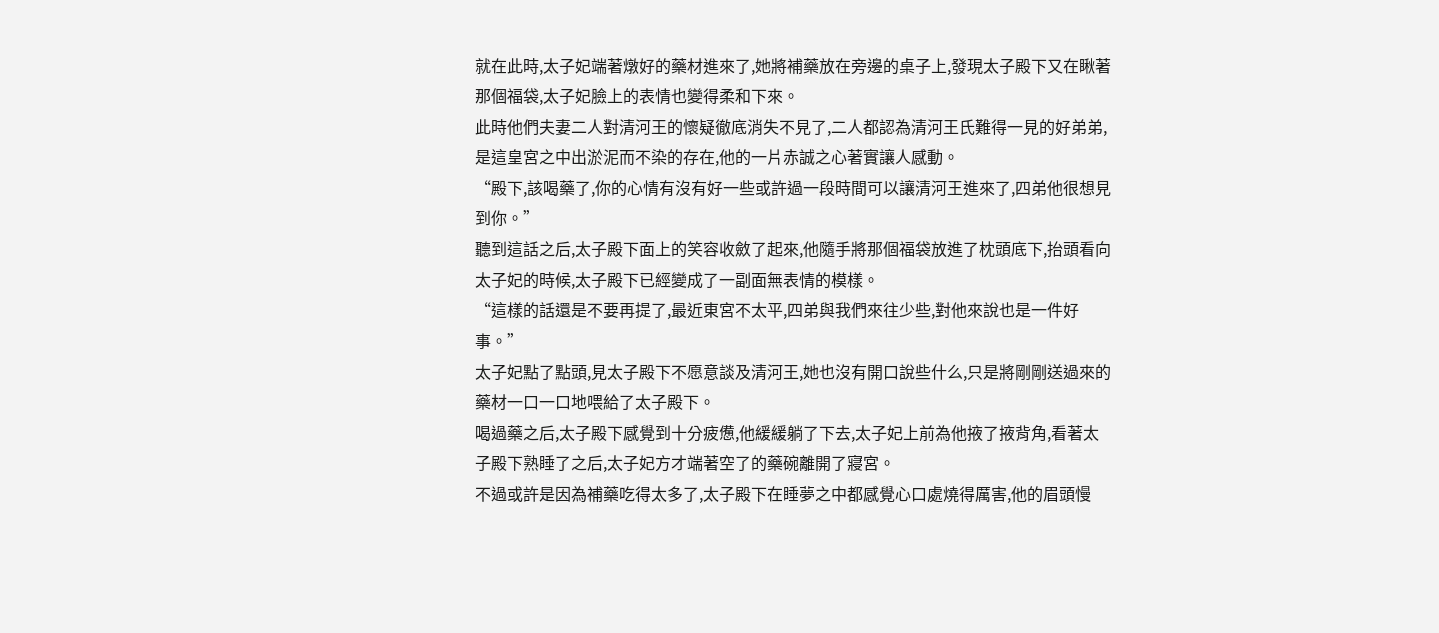就在此時,太子妃端著燉好的藥材進來了,她將補藥放在旁邊的桌子上,發現太子殿下又在瞅著那個福袋,太子妃臉上的表情也變得柔和下來。
此時他們夫妻二人對清河王的懷疑徹底消失不見了,二人都認為清河王氏難得一見的好弟弟,是這皇宮之中出淤泥而不染的存在,他的一片赤誠之心著實讓人感動。
“殿下,該喝藥了,你的心情有沒有好一些或許過一段時間可以讓清河王進來了,四弟他很想見到你。”
聽到這話之后,太子殿下面上的笑容收斂了起來,他隨手將那個福袋放進了枕頭底下,抬頭看向太子妃的時候,太子殿下已經變成了一副面無表情的模樣。
“這樣的話還是不要再提了,最近東宮不太平,四弟與我們來往少些,對他來說也是一件好事。”
太子妃點了點頭,見太子殿下不愿意談及清河王,她也沒有開口說些什么,只是將剛剛送過來的藥材一口一口地喂給了太子殿下。
喝過藥之后,太子殿下感覺到十分疲憊,他緩緩躺了下去,太子妃上前為他掖了掖背角,看著太子殿下熟睡了之后,太子妃方才端著空了的藥碗離開了寢宮。
不過或許是因為補藥吃得太多了,太子殿下在睡夢之中都感覺心口處燒得厲害,他的眉頭慢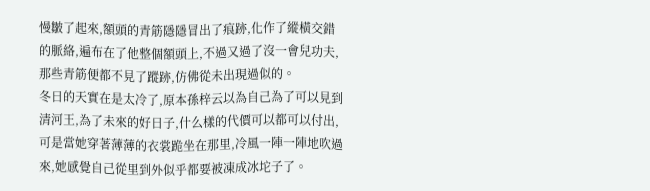慢皺了起來,額頭的青筋隱隱冒出了痕跡,化作了縱橫交錯的脈絡,遍布在了他整個額頭上,不過又過了沒一會兒功夫,那些青筋便都不見了蹤跡,仿佛從未出現過似的。
冬日的天實在是太冷了,原本孫梓云以為自己為了可以見到清河王,為了未來的好日子,什么樣的代價可以都可以付出,可是當她穿著薄薄的衣裳跪坐在那里,冷風一陣一陣地吹過來,她感覺自己從里到外似乎都要被凍成冰坨子了。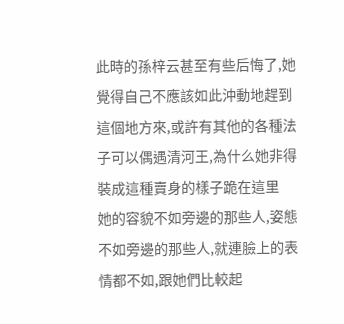此時的孫梓云甚至有些后悔了,她覺得自己不應該如此沖動地趕到這個地方來,或許有其他的各種法子可以偶遇清河王,為什么她非得裝成這種賣身的樣子跪在這里
她的容貌不如旁邊的那些人,姿態不如旁邊的那些人,就連臉上的表情都不如,跟她們比較起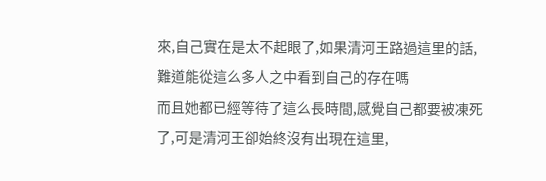來,自己實在是太不起眼了,如果清河王路過這里的話,難道能從這么多人之中看到自己的存在嗎
而且她都已經等待了這么長時間,感覺自己都要被凍死了,可是清河王卻始終沒有出現在這里,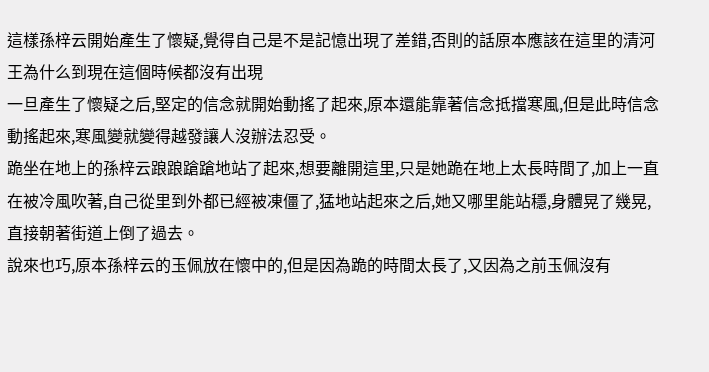這樣孫梓云開始產生了懷疑,覺得自己是不是記憶出現了差錯,否則的話原本應該在這里的清河王為什么到現在這個時候都沒有出現
一旦產生了懷疑之后,堅定的信念就開始動搖了起來,原本還能靠著信念抵擋寒風,但是此時信念動搖起來,寒風變就變得越發讓人沒辦法忍受。
跪坐在地上的孫梓云踉踉蹌蹌地站了起來,想要離開這里,只是她跪在地上太長時間了,加上一直在被冷風吹著,自己從里到外都已經被凍僵了,猛地站起來之后,她又哪里能站穩,身體晃了幾晃,直接朝著街道上倒了過去。
說來也巧,原本孫梓云的玉佩放在懷中的,但是因為跪的時間太長了,又因為之前玉佩沒有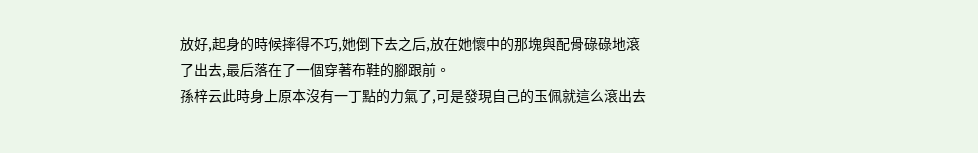放好,起身的時候摔得不巧,她倒下去之后,放在她懷中的那塊與配骨碌碌地滾了出去,最后落在了一個穿著布鞋的腳跟前。
孫梓云此時身上原本沒有一丁點的力氣了,可是發現自己的玉佩就這么滾出去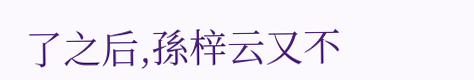了之后,孫梓云又不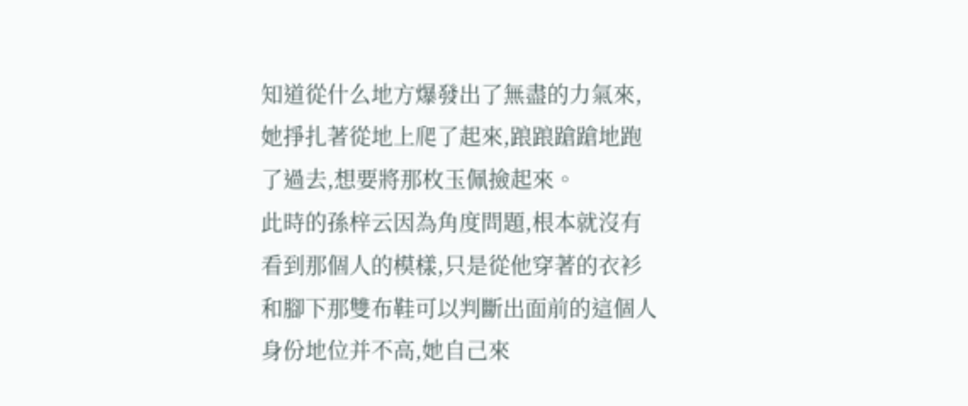知道從什么地方爆發出了無盡的力氣來,她掙扎著從地上爬了起來,踉踉蹌蹌地跑了過去,想要將那枚玉佩撿起來。
此時的孫梓云因為角度問題,根本就沒有看到那個人的模樣,只是從他穿著的衣衫和腳下那雙布鞋可以判斷出面前的這個人身份地位并不高,她自己來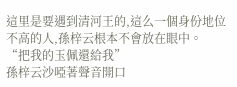這里是要遇到清河王的,這么一個身份地位不高的人,孫梓云根本不會放在眼中。
“把我的玉佩還給我”
孫梓云沙啞著聲音開口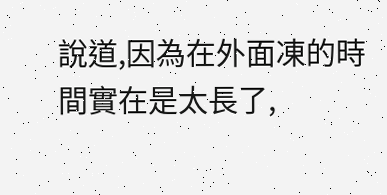說道,因為在外面凍的時間實在是太長了,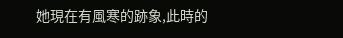她現在有風寒的跡象,此時的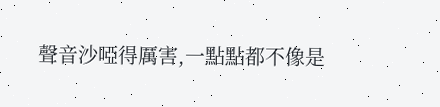聲音沙啞得厲害,一點點都不像是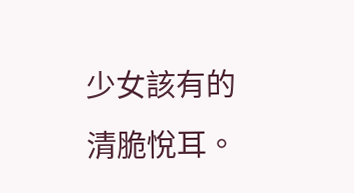少女該有的清脆悅耳。